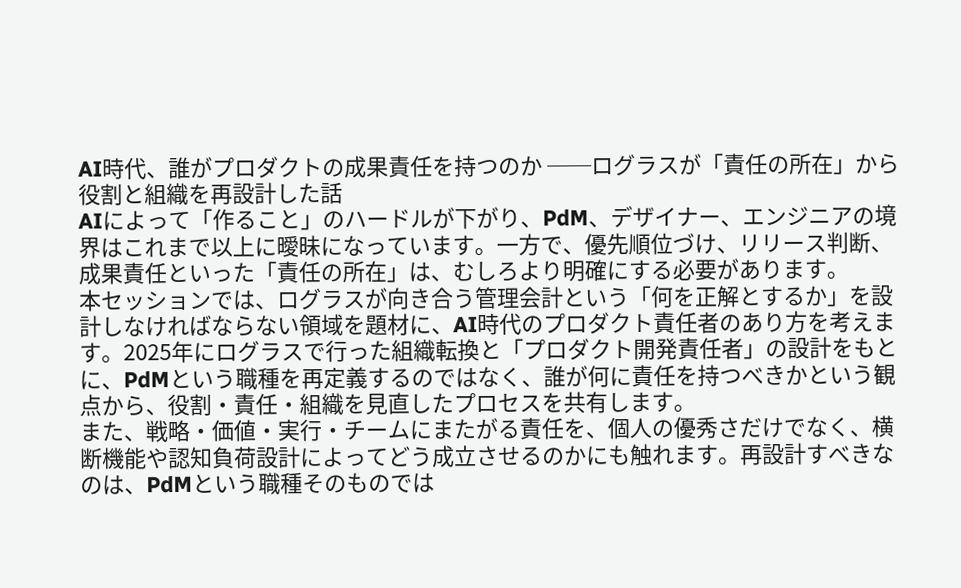AI時代、誰がプロダクトの成果責任を持つのか ──ログラスが「責任の所在」から役割と組織を再設計した話
AIによって「作ること」のハードルが下がり、PdM、デザイナー、エンジニアの境界はこれまで以上に曖昧になっています。一方で、優先順位づけ、リリース判断、成果責任といった「責任の所在」は、むしろより明確にする必要があります。
本セッションでは、ログラスが向き合う管理会計という「何を正解とするか」を設計しなければならない領域を題材に、AI時代のプロダクト責任者のあり方を考えます。2025年にログラスで行った組織転換と「プロダクト開発責任者」の設計をもとに、PdMという職種を再定義するのではなく、誰が何に責任を持つべきかという観点から、役割・責任・組織を見直したプロセスを共有します。
また、戦略・価値・実行・チームにまたがる責任を、個人の優秀さだけでなく、横断機能や認知負荷設計によってどう成立させるのかにも触れます。再設計すべきなのは、PdMという職種そのものでは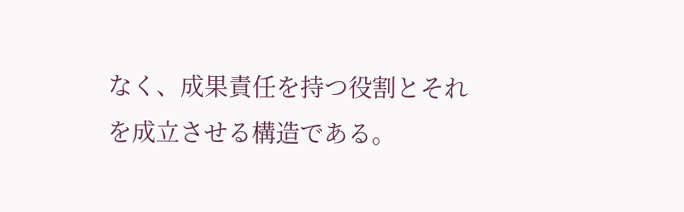なく、成果責任を持つ役割とそれを成立させる構造である。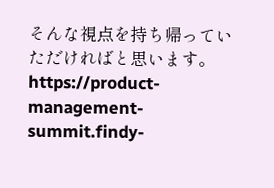そんな視点を持ち帰っていただければと思います。
https://product-management-summit.findy-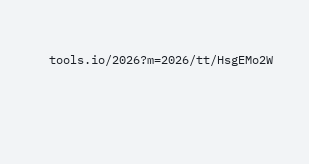tools.io/2026?m=2026/tt/HsgEMo2W